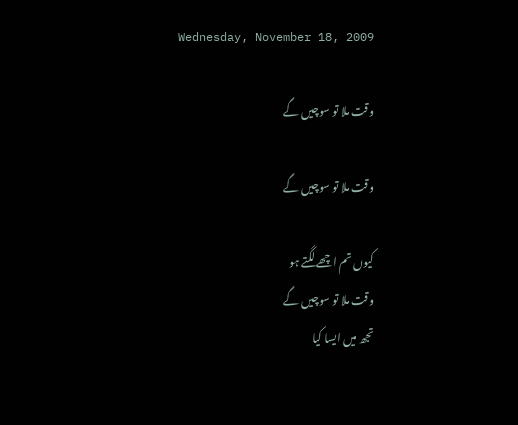Wednesday, November 18, 2009

وقت ملا تو سوچیں گے

وقت ملا تو سوچیں گے

کیوں تم اچھے لگتے ہو
وقت ملا تو سوچیں گے
تجھ میں ایسا کیا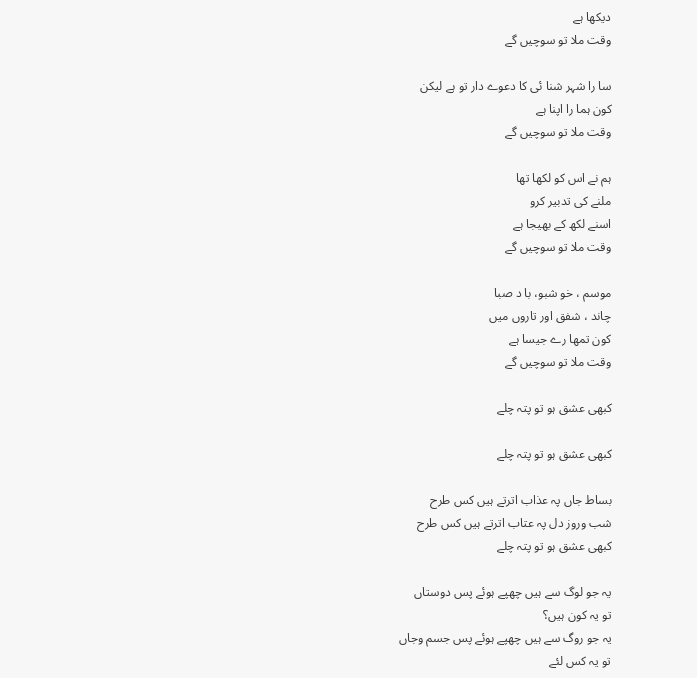دیکھا ہے
وقت ملا تو سوچیں گے

سا را شہر شنا ئی کا دعوے دار تو ہے لیکن
کون ہما را اپنا ہے
وقت ملا تو سوچیں گے

ہم نے اس کو لکھا تھا
ملنے کی تدبیر کرو
اسنے لکھ کے بھیجا ہے
وقت ملا تو سوچیں گے

موسم ، خو شبو، با د صبا
چاند ، شفق اور تاروں میں
کون تمھا رے جیسا ہے
وقت ملا تو سوچیں گے

کبھی عشق ہو تو پتہ چلے

کبھی عشق ہو تو پتہ چلے

بساط جاں پہ عذاب اترتے ہیں کس طرح
شب وروز دل پہ عتاب اترتے ہیں کس طرح
کبھی عشق ہو تو پتہ چلے

یہ جو لوگ سے ہیں چھپے ہوئے پس دوستاں
تو یہ کون ہیں؟
یہ جو روگ سے ہیں چھپے ہوئے پس جسم وجاں
تو یہ کس لئے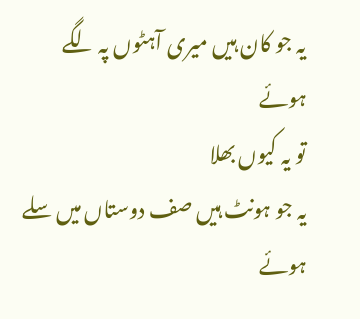یہ جو کان ہیں میری آہٹوں پہ لگے ہوئے
تو یہ کیوں بھلا
یہ جو ہونٹ ہیں صف دوستاں میں سلے ہوئے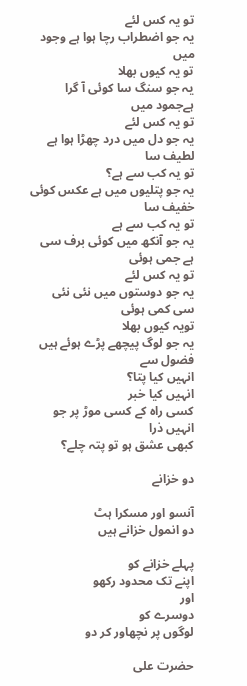تو یہ کس لئے
یہ جو اضطراب رچا ہوا ہے وجود میں
تو یہ کیوں بھلا
یہ جو سنگ سا کوئی آ گرا ہےجمود میں
تو یہ کس لئے
یہ جو دل میں درد چھڑا ہوا ہے لطیف سا
تو یہ کب سے ہے؟
یہ جو پتلیوں میں ہے عکس کوئی خفیف سا
تو یہ کب سے ہے
یہ جو آنکھ میں کوئی برف سی ہے جمی ہوئی
تو یہ کس لئے
یہ جو دوستوں میں نئی نئی سی کمی ہوئی
تویہ کیوں بھلا
یہ جو لوگ پیچھے پڑے ہوئے ہیں فضول سے
انہیں کیا پتا؟
انہیں کیا خبر
کسی راہ کے کسی موڑ پر جو انہیں ذرا
کبھی عشق ہو تو پتہ چلے؟

دو خزانے

آنسو اور مسکرا ہٹ
دو انمول خزانے ہیں

پہلے خزانے کو
اپنے تک محدود رکھو
اور
دوسرے کو
لوگوں پر نچھاور کر دو

حضرت علی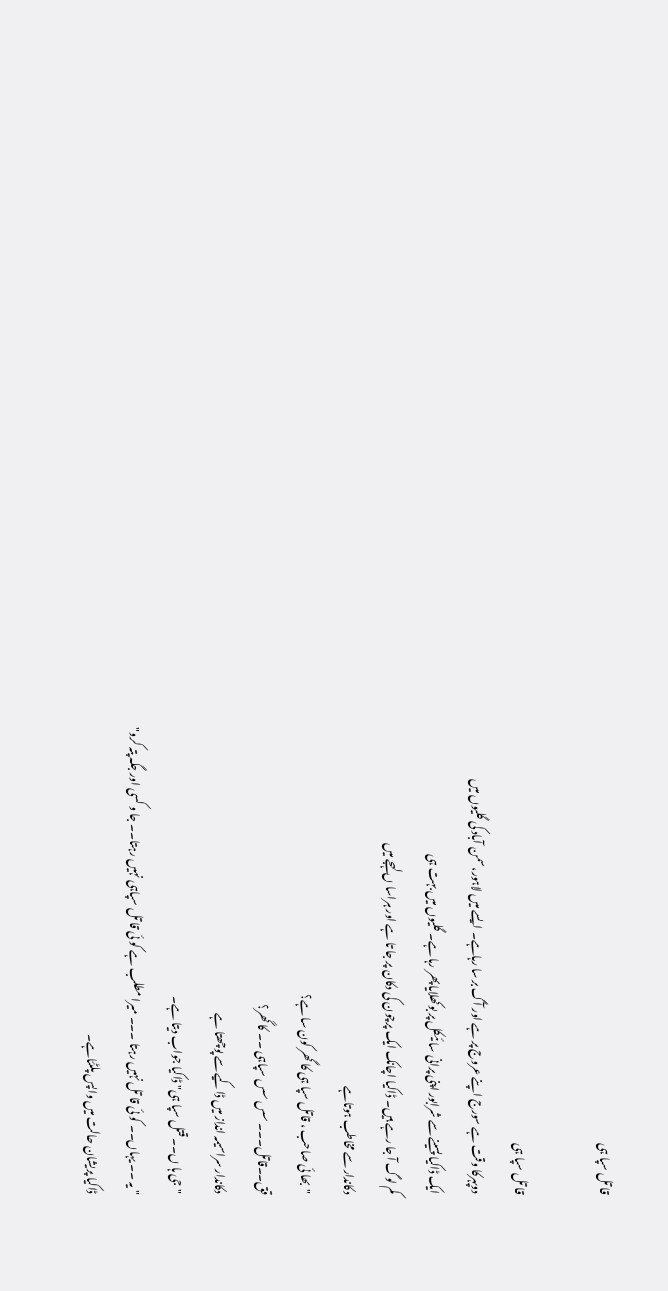قا تل سپا ہی

قا تل سپا ہی
دوپہرکا وقت ہے سورج اپنے عروج پر ہے اور آگ بر سا رہاہے۔ ایسے میں لاہور، سمن آباد کی گلیوں میں
ایک ڈاکیا پسینے سے شرابور اپنی پرانی سا ئیکل پر بوکھلایا پھر رہا ہے۔ گلیوں میں بہت ہی
کم لوگ آ جا رہے ہیں۔ ڈاکیا اچانک ایک پرچون کی دکان پر جا تا ہے اور ہراسا ں لہجے میں
دکاندار سے مخاطب ہوتاہے
"بھا ئی صاحب ، قاتل سپا ہی کا گھر کون سا ہے؟
قق۔۔قاتل۔۔۔ سس سس سپاہی ۔۔ کا گھر؟
دکاندار سراسیمہ انداز میں ڈاکیے سے پوچھتا ہے
"جی ہا ں۔۔ قتل سپا ہی" ڈاکیا جواب دیتا ہے۔
" یہ ۔۔ یہاں۔۔ کو ئی قا تل نہیں رہتا ۔۔۔ میرا مطلب ہے کو ئی قا تل سپاہی نہیں رہتا۔۔ جا و کسی اور جگہ پتہ کرو"
ڈاکیا پریشان حالت میں واپس پلٹئاہے۔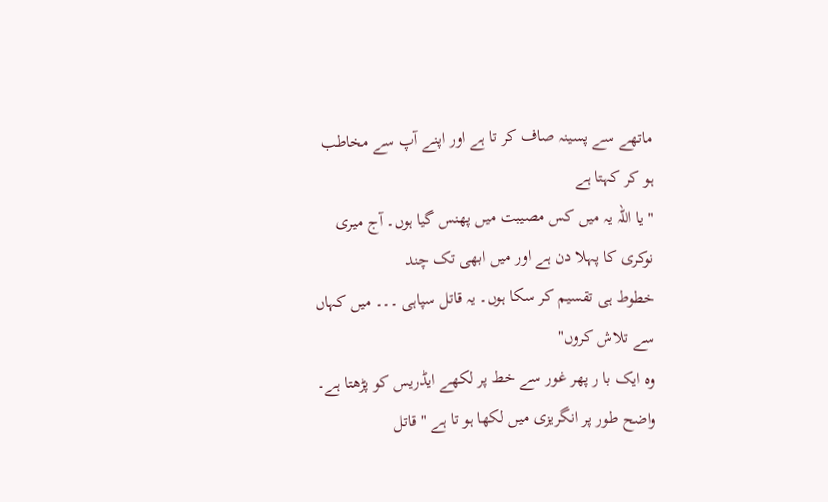ماتھے سے پسینہ صاف کر تا ہے اور اپنے آپ سے مخاطب ہو کر کہتا ہے
" یا اللہ یہ میں کس مصیبت میں پھنس گیا ہوں۔ آج میری نوکری کا پہلا دن ہے اور میں ابھی تک چند
خطوط ہی تقسیم کر سکا ہوں۔ یہ قاتل سپاہی ۔۔۔ میں کہاں سے تلاش کروں"
وہ ایک با ر پھر غور سے خط پر لکھے ایڈریس کو پڑھتا ہے۔ واضح طور پر انگریزی میں لکھا ہو تا ہے " قاتل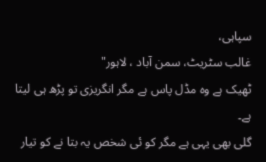سپاہی،
غالب سٹریٹ، سمن آباد ، لاہور"
ٹھیک ہے وہ مڈل پاس ہے مگر انگریزی تو پڑھ ہی لیتا ہے۔
گلی بھی یہی ہے مگر کو ئی شخص یہ بتا نے کو تیار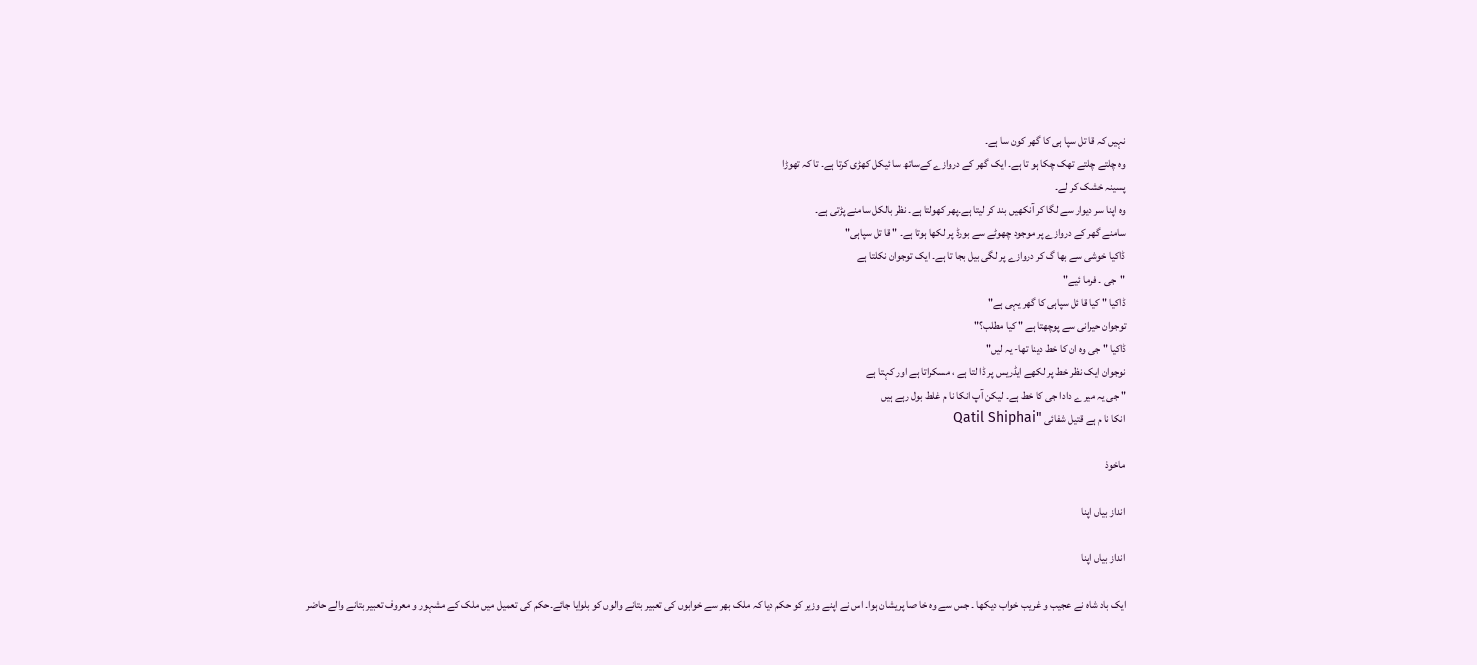نہیں کہ قا تل سپا ہی کا گھر کون سا ہے۔
وہ چلتے چلتے تھک چکا ہو تا ہے۔ ایک گھر کے دروازے کےساتھ سا ئیکل کھڑی کرتا ہے۔ تا کہ تھوڑا
پسینہ خشک کر لے۔
وہ اپنا سر دیوار سے لگا کر آنکھیں بند کر لیتا ہے۔پھر کھولتا ہے۔ نظر بالکل سامنے پڑتی ہے۔
سامنے گھر کے دروازے پر موجود چھوٹے سے بورڈ پر لکھا ہوتا ہے۔ " قا تل سپاہی"
ڈاکیا خوشی سے بھا گ کر دروازے پر لگی بیل بجا تا ہے۔ ایک توجوان نکلتا ہے
"جی ۔ فرما ئیے"
ڈاکیا " کیا قا ئل سپاہی کا گھر یہی ہے"
توجوان حیرانی سے پوچھتا ہے " کیا مطلب؟"
ڈاکیا " جی وہ ان کا خط دینا تھا- یہ لیں"
نوجوان ایک نظر خط پر لکھے ایڈریس پر ڈا لتا ہے ، مسکراتا ہے اور کہتا ہے
" جی یہ میر ے دادا جی کا خط ہے۔ لیکن آپ انکا نا م غلط بول رہے ہیں
انکا نا م ہے قتیل شفائی "Qatil Shiphai

ماخوذ

انداز بیاں اپنا

انداز بیاں اپنا

ایک باد شاہ نے عجیب و غریب خواب دیکھا ۔ جس سے وہ خا صا پریشان ہوا۔ اس نے اپنے وزیر کو حکم دیا کہ ملک بھر سے خوابوں کی تعبیر بتانے والوں کو بلوایا جائے۔حکم کی تعمیل میں ملک کے مشہور و معروف تعبیر بتانے والے حاضر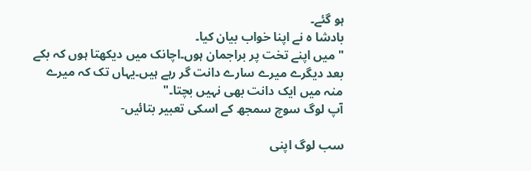ہو گئے۔
بادشا ہ نے اپنا خواب بیان کیا۔
" میں اپنے تخت پر براجمان ہوں۔اچانک میں دیکھتا ہوں کہ بکے بعد دیگرے میرے سارے دانت گر رہے ہیں۔یہاں تک کہ میرے منہ میں ایک دانت بھی نہیں بچتا۔"
آپ لوگ سوچ سمجھ کے اسکی تعبیر بتائیں-

سب لوگ اپنی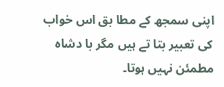اپنی سمجھ کے مطا بق اس خواب کی تعبیر بتا تے ہیں مگر با دشاہ مطمئن نہیں ہوتا۔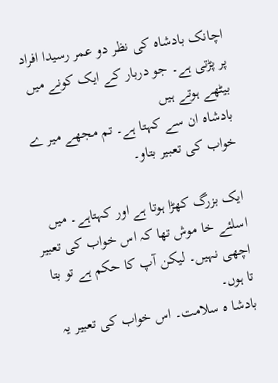اچانک بادشاہ کی نظر دو عمر رسیدا افراد پر پڑتی ہے۔ جو دربار کے ایک کونے میں بیٹھے ہوتے ہیں
بادشاہ ان سے کہتا ہے۔ تم مجھے میر ے خواب کی تعبیر بتاو۔

ایک بزرگ کھڑا ہوتا ہے اور کہتاہے۔ میں اسلئے خا موش تھا کہ اس خواب کی تعبیر اچھی نہیں۔ لیکن آپ کا حکم ہے تو بتا تا ہوں۔
بادشا ہ سلامت۔ اس خواب کی تعبیر یہ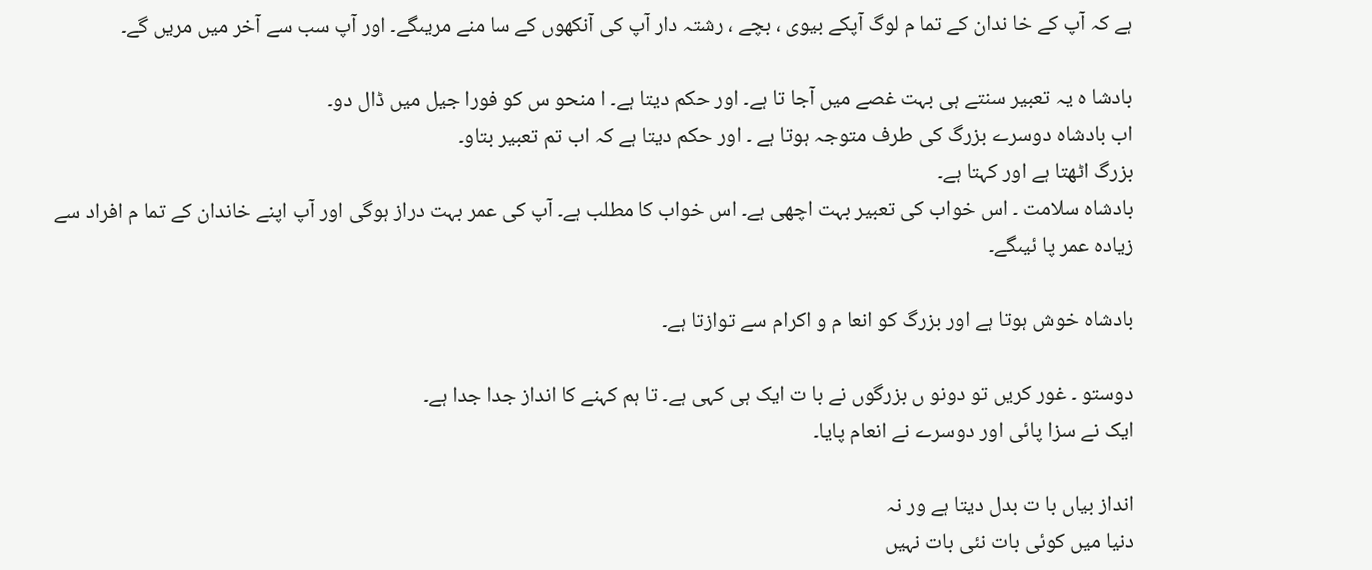ہے کہ آپ کے خا ندان کے تما م لوگ آپکے بیوی ، بچے ، رشتہ دار آپ کی آنکھوں کے سا منے مریںگے۔ اور آپ سب سے آخر میں مریں گے۔

بادشا ہ یہ تعبیر سنتے ہی بہت غصے میں آجا تا ہے۔ اور حکم دیتا ہے۔ ا منحو س کو فورا جیل میں ڈال دو۔
اب بادشاہ دوسرے بزرگ کی طرف متوجہ ہوتا ہے ۔ اور حکم دیتا ہے کہ اب تم تعبیر بتاو۔
بزرگ اٹھتا ہے اور کہتا ہے۔
بادشاہ سلامت ۔ اس خواب کی تعبیر بہت اچھی ہے۔ اس خواب کا مطلب ہے۔ آپ کی عمر بہت دراز ہوگی اور آپ اپنے خاندان کے تما م افراد سے زیادہ عمر پا ئیںگے۔

بادشاہ خوش ہوتا ہے اور بزرگ کو انعا م و اکرام سے توازتا ہے۔

دوستو ۔ غور کریں تو دونو ں بزرگوں نے با ت ایک ہی کہی ہے۔ تا ہم کہنے کا انداز جدا جدا ہے۔
ایک نے سزا پائی اور دوسرے نے انعام پایا۔

انداز بیاں با ت بدل دیتا ہے ور نہ
دنیا میں کوئی بات نئی بات نہیں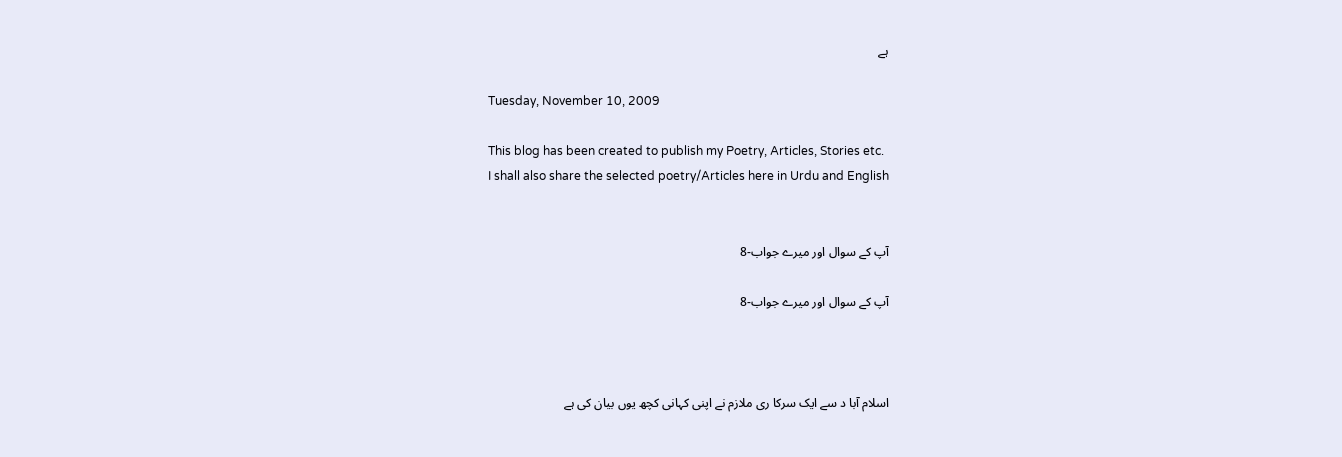ہے

Tuesday, November 10, 2009

This blog has been created to publish my Poetry, Articles, Stories etc.
I shall also share the selected poetry/Articles here in Urdu and English


آپ کے سوال اور میرے جواب-8

آپ کے سوال اور میرے جواب-8



اسلام آبا د سے ایک سرکا ری ملازم نے اپنی کہانی کچھ یوں بیان کی ہے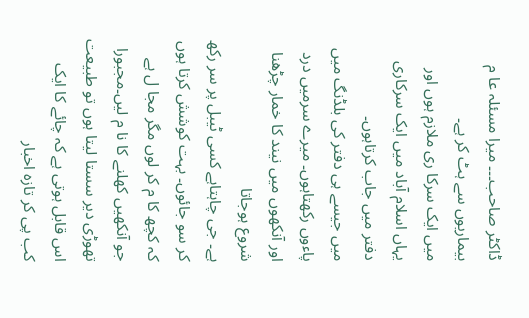ڈاکٹر صاحب۔۔۔ میرا مسئلہ عا م بیماریوں سے ہٹ کر ہے۔
میں ایک سرکا ری ملازم ہوں اور یہاں اسلام آباد میں ایک سرکاری دفتر میں جاب کرتاہوں۔
میں جیسے ہی دفتر کی بلڈنگ میں پاءوں رکھتاہوں۔ میرے سرمیں درد اور آنکھوں میں نیند کا خمار چڑھنا شروع ہوجاتا
ہے۔ جی چاہتاہے کسی ٹیبل پر سر رکھ کر سو جائوں۔ بہت کوشش کرتا ہوں کہ کچھ کا م کر لوں مگر مجا ل ہے جو آنکھیں کھلنے کا نا م لیں۔مجبورا تھوڑی دیر سستا لیتا ہوں تو طبیعت اس قابل ہوتی ہے کہ چائے کا ایک کب پی کر تازہ اخبار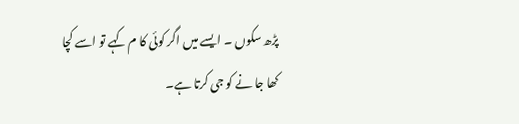پڑھ سکوں ۔ ایسے میں اگر کوئی کا م کہے تو اسے کچا کھا جا نے کو جی کرتا ہے۔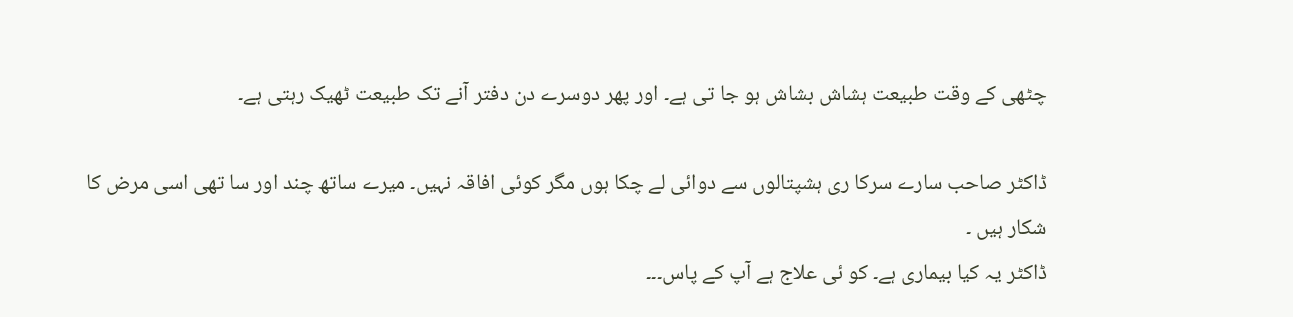چٹھی کے وقت طبیعت ہشاش بشاش ہو جا تی ہے۔ اور پھر دوسرے دن دفتر آنے تک طبیعت ٹھیک رہتی ہے۔

ڈاکٹر صاحب سارے سرکا ری ہشپتالوں سے دوائی لے چکا ہوں مگر کوئی افاقہ نہیں۔ میرے ساتھ چند اور سا تھی اسی مرض کا شکار ہیں ۔
ڈاکٹر یہ کیا بیماری ہے۔ کو ئی علاج ہے آپ کے پاس۔۔۔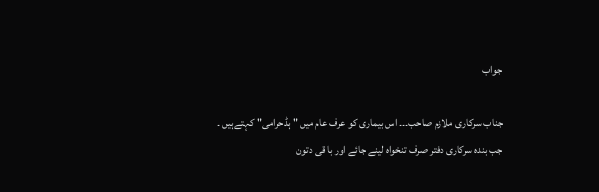جواب

جناب سرکاری ملازم صاحب۔۔۔ اس بیماری کو عرف عام میں " ہڈحرامی" کہتےہیں ۔ جب بندہ سرکاری دفتر صرف تنخواہ لینے جائے اور با قی دتون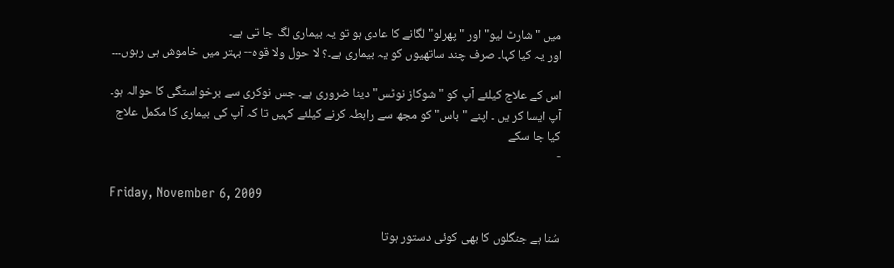میں " شارٹ لیو" اور " پھرلو" لگانے کا عادی ہو تو یہ بیماری لگ جا تی ہے۔
اور یہ کیا کہا۔ صرف چند ساتھیوں کو یہ بیماری ہے۔؟ لا حول ولا قوہ-- بہتر میں خاموش ہی رہوں۔۔۔

اس کے علاج کیلئے آپ کو " شوکاز نوٹس" دینا ضروری ہے۔ جس نوکری سے برخواستگی کا حوالہ ہو۔
آپ ایسا کر یں ۔ اپنے "باس" کو مجھ سے رابطہ کرنے کیلئے کہیں تا کہ آپ کی بیماری کا مکمل علاج کیا جا سکے
-

Friday, November 6, 2009

سُنا ہے جنگلوں کا بھی کوئی دستور ہوتا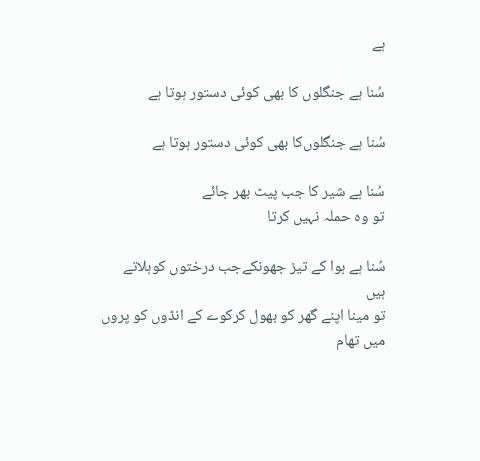ہے

سُنا ہے جنگلوں کا بھی کوئی دستور ہوتا ہے

سُنا ہے جنگلوں‌کا بھی کوئی دستور ہوتا ہے

سُنا ہے شیر کا جب پیٹ بھر جائے
تو وہ حملہ نہیں کرتا

سُنا ہے ہوا کے تیز جھونکےجب درختوں کوہلاتے ہیں
تو مینا اپنے گھر کو بھول کرکوے کے انڈوں کو پروں میں تھام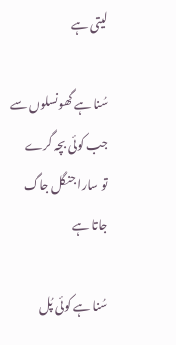لیتی ہے

سُنا ہے گھونسلوں سے جب کوئی بچہ گرے
تو سارا جنگل جاگ جاتا ہے

سُنا ہے کوئی پُل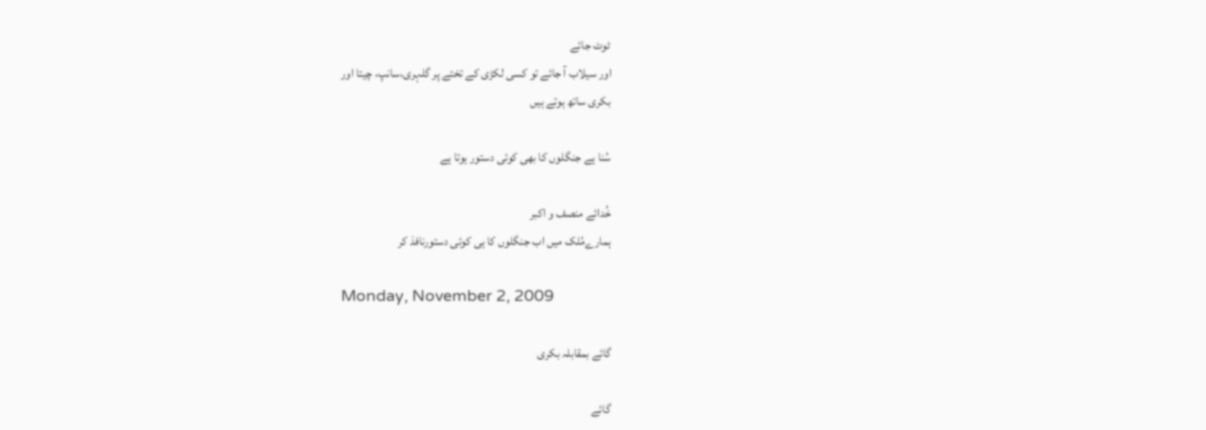ٹوٹ جائے
اور سیلاب آ جائے تو کسی لکڑی کے تختے پر گلہری،سانپ، چیتا اور
بکری ساتھ ہوتے ہیں

سُنا ہے جنگلوں کا بھی کوئی دستور ہوتا ہے

خُدائے منصف و اکبر
ہمارےمُلک میں اب جنگلوں کا ہی کوئی دستورنافذ کر

Monday, November 2, 2009

گائے بمقابلہ بکری

گائے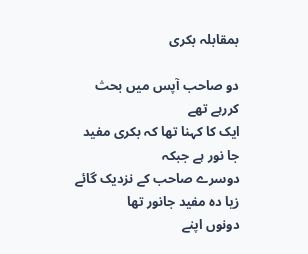بمقابلہ بکری

دو صاحب آپس میں بحث کررہے تھے
ایک کا کہنا تھا کہ بکری مفید جا نور ہے جبکہ
دوسرے صاحب کے نزدیک گائے زیا دہ مفید جانور تھا
دونوں اپنے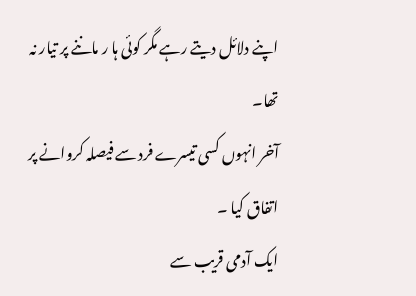اپنے دلائل دیتے رہے مگر کوئی ہا ر ماننے پر تیار نہ تھا۔
آخر انہوں کسی تیسرے فرد سے فیصلہ کروانے پر اتفاق کیا ۔
ایک آدمی قریب سے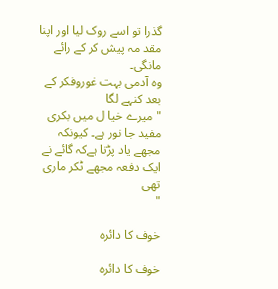گذرا تو اسے روک لیا اور اپنا مقد مہ پیش کر کے رائے مانگی۔
وہ آدمی بہت غوروفکر کے بعد کنہے لگا
" میرے خیا ل میں بکری مفید جا نور ہے۔ کیونکہ مجھے یاد پڑتا ہےکہ گائے نے ایک دفعہ مجھے ٹکر ماری تھی
"

خوف کا دائرہ

خوف کا دائرہ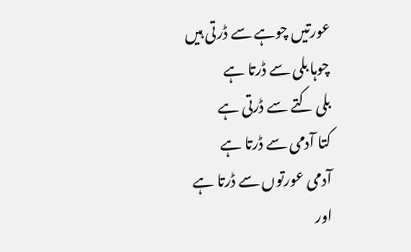عورتیں چوہے سے ڈرتی ہیں
چوہا بلی سے ڈرتا ہے
بلی کتے سے ڈرتی ہے
کتا آدمی سے ڈرتا ہے
آدمی عورتوں سے ڈرتا ہے
اور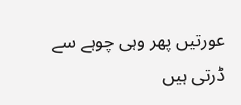عورتیں پھر وہی چوہے سے ڈرتی ہیں